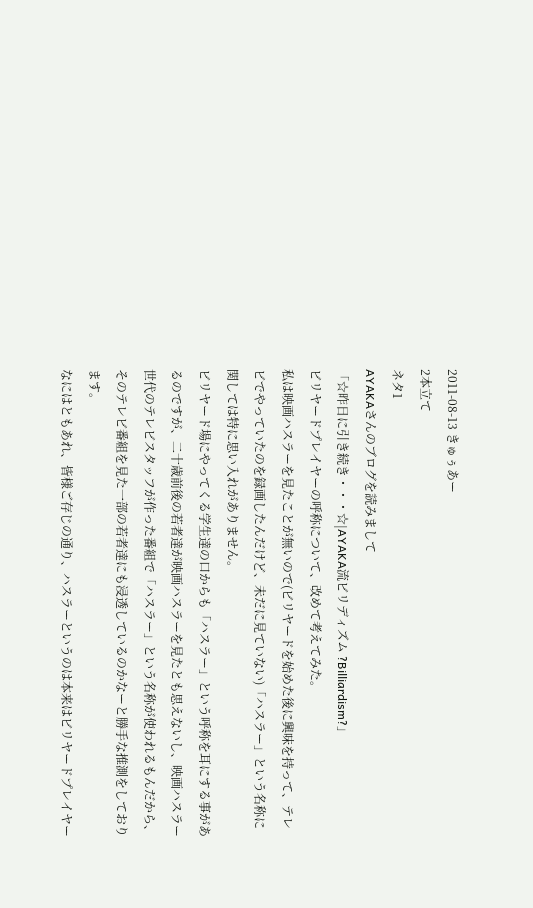2011-08-13 きゅぅあー
2本立て
ネタ1
AYAKAさんのブログを読みまして
「☆昨日に引き続き・・・☆|AYAKA流ビリディズム ?Billiardism?」
ビリヤードプレイヤーの呼称について、改めて考えてみた。
私は映画ハスラーを見たことが無いので(ビリヤードを始めた後に興味を持って、テレビでやっていたのを録画したんだけど、未だに見ていない)「ハスラー」という名称に関しては特に思い入れがありません。
ビリヤード場にやってくる学生達の口からも「ハスラー」という呼称を耳にする事があるのですが、二十歳前後の若者達が映画ハスラーを見たとも思えないし、映画ハスラー世代のテレビスタッフが作った番組で「ハスラー」という名称が使われるもんだから、そのテレビ番組を見た一部の若者達にも浸透しているのかなーと勝手な推測をしております。
なにはともあれ、皆様ご存じの通り、ハスラーというのは本来はビリヤードプレイヤー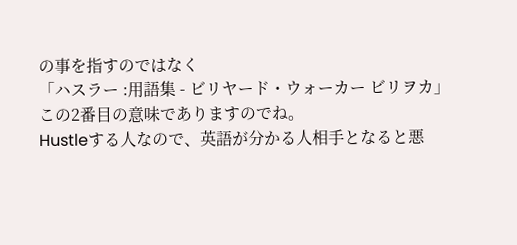の事を指すのではなく
「ハスラー :用語集 - ビリヤード・ウォーカー ビリヲカ」
この2番目の意味でありますのでね。
Hustleする人なので、英語が分かる人相手となると悪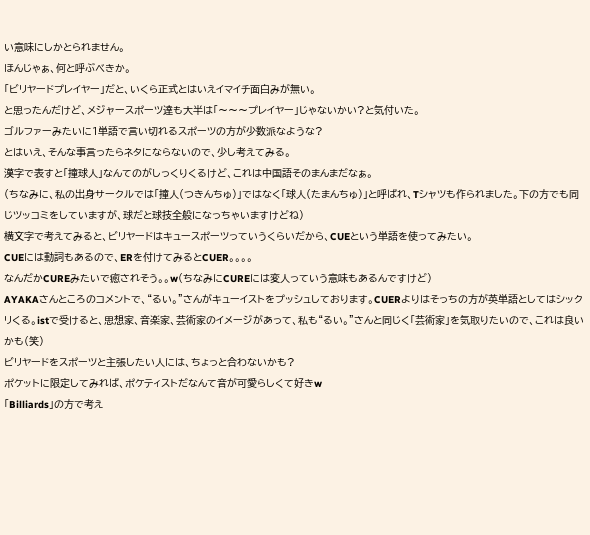い意味にしかとられません。
ほんじゃぁ、何と呼ぶべきか。
「ビリヤードプレイヤー」だと、いくら正式とはいえイマイチ面白みが無い。
と思ったんだけど、メジャースポーツ達も大半は「〜〜〜プレイヤー」じゃないかい?と気付いた。
ゴルファーみたいに1単語で言い切れるスポーツの方が少数派なような?
とはいえ、そんな事言ったらネタにならないので、少し考えてみる。
漢字で表すと「撞球人」なんてのがしっくりくるけど、これは中国語そのまんまだなぁ。
(ちなみに、私の出身サークルでは「撞人(つきんちゅ)」ではなく「球人(たまんちゅ)」と呼ばれ、Tシャツも作られました。下の方でも同じツッコミをしていますが、球だと球技全般になっちゃいますけどね)
横文字で考えてみると、ビリヤードはキュースポーツっていうくらいだから、CUEという単語を使ってみたい。
CUEには動詞もあるので、ERを付けてみるとCUER。。。。
なんだかCUREみたいで癒されそう。。w(ちなみにCUREには変人っていう意味もあるんですけど)
AYAKAさんところのコメントで、“るい。”さんがキューイストをプッシュしております。CUERよりはそっちの方が英単語としてはシックリくる。istで受けると、思想家、音楽家、芸術家のイメージがあって、私も“るい。”さんと同じく「芸術家」を気取りたいので、これは良いかも(笑)
ビリヤードをスポーツと主張したい人には、ちょっと合わないかも?
ポケットに限定してみれば、ポケティストだなんて音が可愛らしくて好きw
「Billiards」の方で考え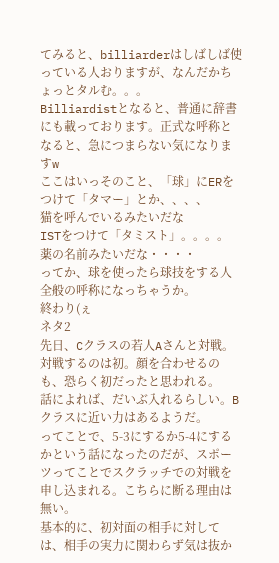てみると、billiarderはしばしば使っている人おりますが、なんだかちょっとタルむ。。。
Billiardistとなると、普通に辞書にも載っております。正式な呼称となると、急につまらない気になりますw
ここはいっそのこと、「球」にERをつけて「タマー」とか、、、、
猫を呼んでいるみたいだな
ISTをつけて「タミスト」。。。。
薬の名前みたいだな・・・・
ってか、球を使ったら球技をする人全般の呼称になっちゃうか。
終わり(ぇ
ネタ2
先日、Cクラスの若人Aさんと対戦。
対戦するのは初。顔を合わせるのも、恐らく初だったと思われる。
話によれば、だいぶ入れるらしい。Bクラスに近い力はあるようだ。
ってことで、5-3にするか5-4にするかという話になったのだが、スポーツってことでスクラッチでの対戦を申し込まれる。こちらに断る理由は無い。
基本的に、初対面の相手に対しては、相手の実力に関わらず気は抜か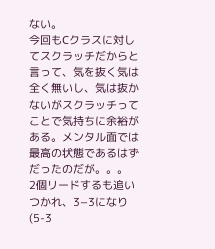ない。
今回もCクラスに対してスクラッチだからと言って、気を抜く気は全く無いし、気は抜かないがスクラッチってことで気持ちに余裕がある。メンタル面では最高の状態であるはずだったのだが。。。
2個リードするも追いつかれ、3−3になり(5-3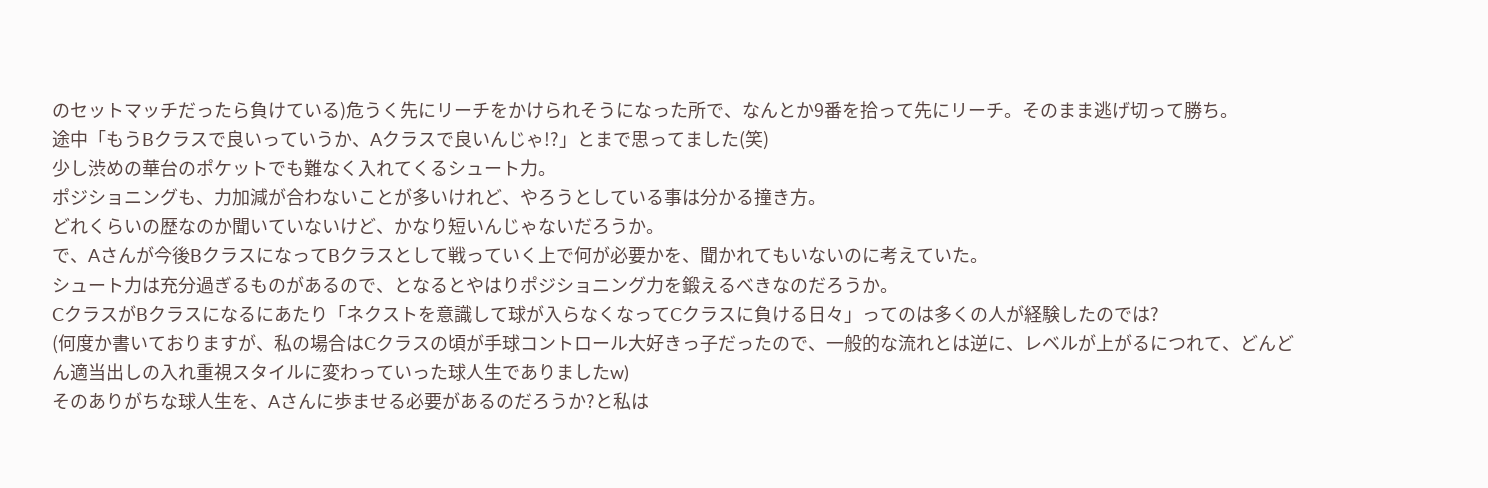のセットマッチだったら負けている)危うく先にリーチをかけられそうになった所で、なんとか9番を拾って先にリーチ。そのまま逃げ切って勝ち。
途中「もうBクラスで良いっていうか、Aクラスで良いんじゃ!?」とまで思ってました(笑)
少し渋めの華台のポケットでも難なく入れてくるシュート力。
ポジショニングも、力加減が合わないことが多いけれど、やろうとしている事は分かる撞き方。
どれくらいの歴なのか聞いていないけど、かなり短いんじゃないだろうか。
で、Aさんが今後BクラスになってBクラスとして戦っていく上で何が必要かを、聞かれてもいないのに考えていた。
シュート力は充分過ぎるものがあるので、となるとやはりポジショニング力を鍛えるべきなのだろうか。
CクラスがBクラスになるにあたり「ネクストを意識して球が入らなくなってCクラスに負ける日々」ってのは多くの人が経験したのでは?
(何度か書いておりますが、私の場合はCクラスの頃が手球コントロール大好きっ子だったので、一般的な流れとは逆に、レベルが上がるにつれて、どんどん適当出しの入れ重視スタイルに変わっていった球人生でありましたw)
そのありがちな球人生を、Aさんに歩ませる必要があるのだろうか?と私は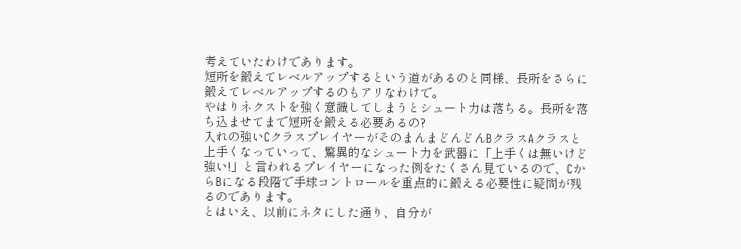考えていたわけであります。
短所を鍛えてレベルアップするという道があるのと同様、長所をさらに鍛えてレベルアップするのもアリなわけで。
やはりネクストを強く意識してしまうとシュート力は落ちる。長所を落ち込ませてまで短所を鍛える必要あるの?
入れの強いCクラスプレイヤーがそのまんまどんどんBクラスAクラスと上手くなっていって、驚異的なシュート力を武器に「上手くは無いけど強い!」と言われるプレイヤーになった例をたくさん見ているので、CからBになる段階で手球コントロールを重点的に鍛える必要性に疑問が残るのであります。
とはいえ、以前にネタにした通り、自分が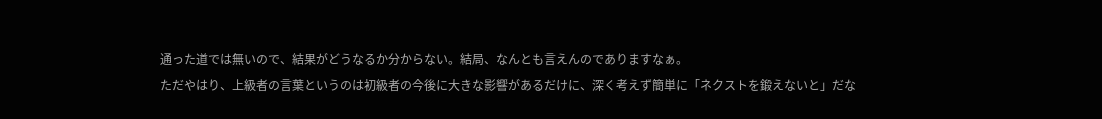通った道では無いので、結果がどうなるか分からない。結局、なんとも言えんのでありますなぁ。
ただやはり、上級者の言葉というのは初級者の今後に大きな影響があるだけに、深く考えず簡単に「ネクストを鍛えないと」だな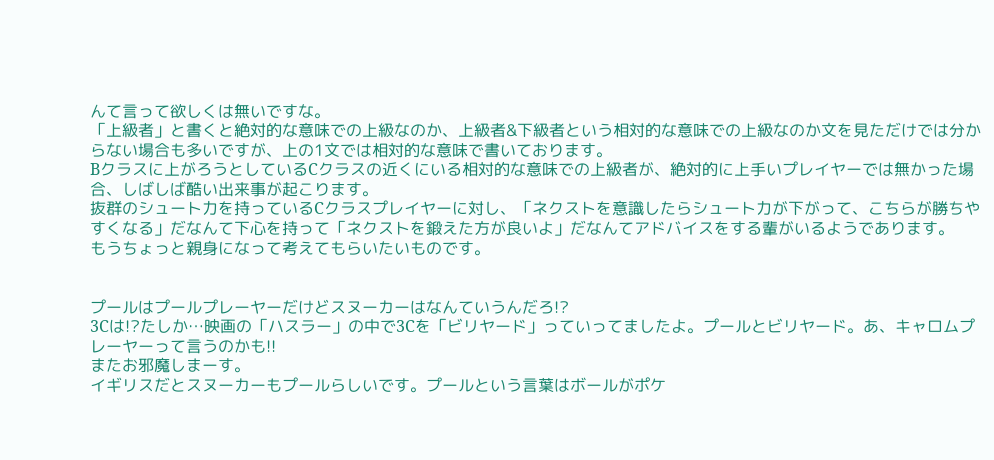んて言って欲しくは無いですな。
「上級者」と書くと絶対的な意味での上級なのか、上級者&下級者という相対的な意味での上級なのか文を見ただけでは分からない場合も多いですが、上の1文では相対的な意味で書いております。
Bクラスに上がろうとしているCクラスの近くにいる相対的な意味での上級者が、絶対的に上手いプレイヤーでは無かった場合、しばしば酷い出来事が起こります。
抜群のシュート力を持っているCクラスプレイヤーに対し、「ネクストを意識したらシュート力が下がって、こちらが勝ちやすくなる」だなんて下心を持って「ネクストを鍛えた方が良いよ」だなんてアドバイスをする輩がいるようであります。
もうちょっと親身になって考えてもらいたいものです。


プールはプールプレーヤーだけどスヌーカーはなんていうんだろ!?
3Cは!?たしか…映画の「ハスラー」の中で3Cを「ビリヤード」っていってましたよ。プールとビリヤード。あ、キャロムプレーヤーって言うのかも!!
またお邪魔しまーす。
イギリスだとスヌーカーもプールらしいです。プールという言葉はボールがポケ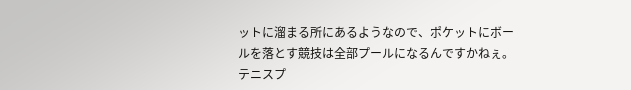ットに溜まる所にあるようなので、ポケットにボールを落とす競技は全部プールになるんですかねぇ。
テニスプ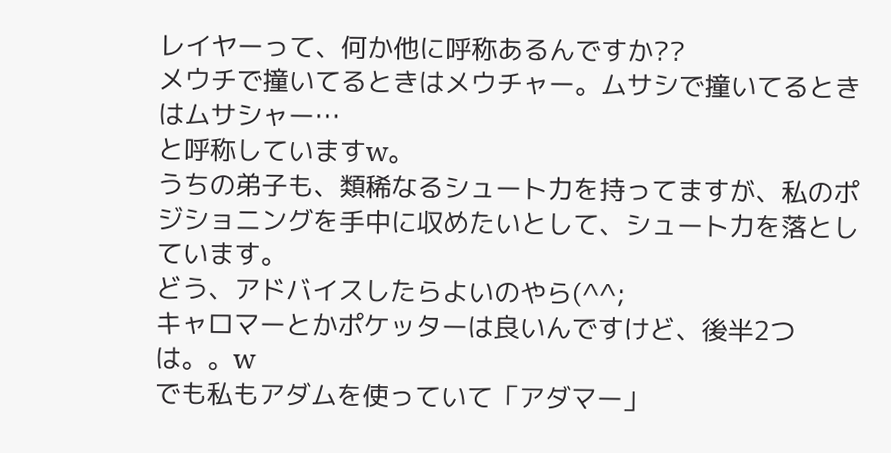レイヤーって、何か他に呼称あるんですか??
メウチで撞いてるときはメウチャー。ムサシで撞いてるときはムサシャー…
と呼称していますw。
うちの弟子も、類稀なるシュート力を持ってますが、私のポジショニングを手中に収めたいとして、シュート力を落としています。
どう、アドバイスしたらよいのやら(^^;
キャロマーとかポケッターは良いんですけど、後半2つは。。w
でも私もアダムを使っていて「アダマー」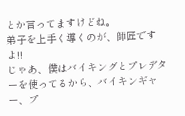とか言ってますけどね。
弟子を上手く導くのが、師匠ですよ!!
じゃあ、僕はバイキングとプレデターを使ってるから、バイキンギャー、プ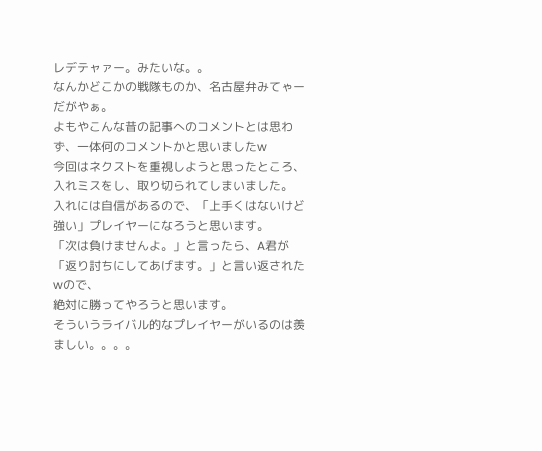レデテャァー。みたいな。。
なんかどこかの戦隊ものか、名古屋弁みてゃーだがやぁ。
よもやこんな昔の記事へのコメントとは思わず、一体何のコメントかと思いましたw
今回はネクストを重視しようと思ったところ、入れミスをし、取り切られてしまいました。
入れには自信があるので、「上手くはないけど強い」プレイヤーになろうと思います。
「次は負けませんよ。」と言ったら、A君が「返り討ちにしてあげます。」と言い返されたwので、
絶対に勝ってやろうと思います。
そういうライバル的なプレイヤーがいるのは羨ましい。。。。